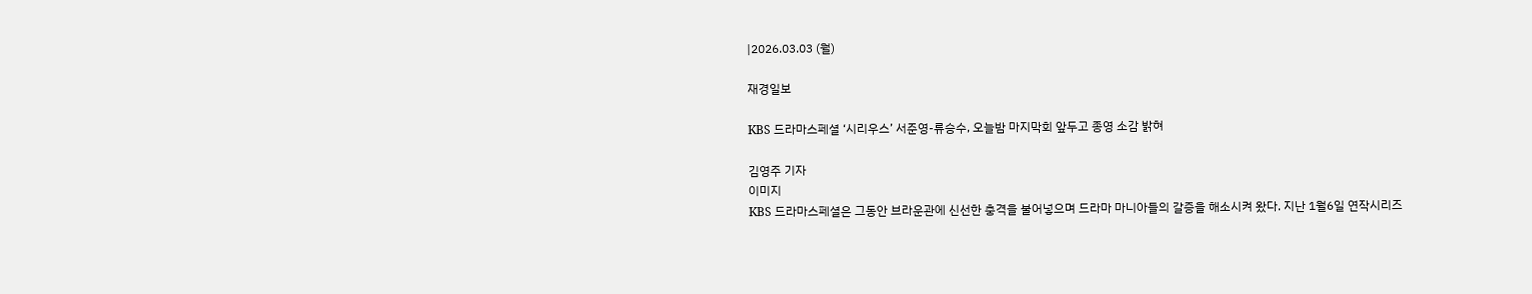|2026.03.03 (월)

재경일보

KBS 드라마스페셜 ‘시리우스’ 서준영-류승수, 오늘밤 마지막회 앞두고 종영 소감 밝혀

김영주 기자
이미지
KBS 드라마스페셜은 그동안 브라운관에 신선한 충격을 불어넣으며 드라마 마니아들의 갈증을 해소시켜 왔다. 지난 1월6일 연작시리즈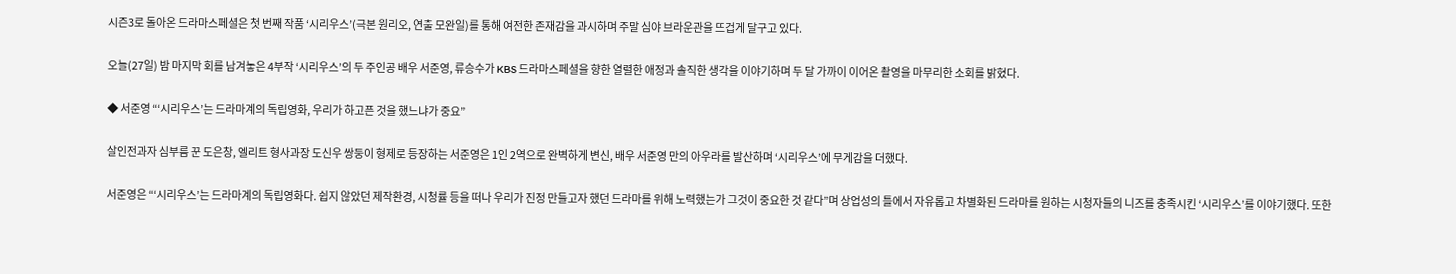시즌3로 돌아온 드라마스페셜은 첫 번째 작품 ‘시리우스’(극본 원리오, 연출 모완일)를 통해 여전한 존재감을 과시하며 주말 심야 브라운관을 뜨겁게 달구고 있다.

오늘(27일) 밤 마지막 회를 남겨놓은 4부작 ‘시리우스’의 두 주인공 배우 서준영, 류승수가 KBS 드라마스페셜을 향한 열렬한 애정과 솔직한 생각을 이야기하며 두 달 가까이 이어온 촬영을 마무리한 소회를 밝혔다.

◆ 서준영 “‘시리우스’는 드라마계의 독립영화, 우리가 하고픈 것을 했느냐가 중요”

살인전과자 심부름 꾼 도은창, 엘리트 형사과장 도신우 쌍둥이 형제로 등장하는 서준영은 1인 2역으로 완벽하게 변신, 배우 서준영 만의 아우라를 발산하며 ‘시리우스’에 무게감을 더했다.

서준영은 “‘시리우스’는 드라마계의 독립영화다. 쉽지 않았던 제작환경, 시청률 등을 떠나 우리가 진정 만들고자 했던 드라마를 위해 노력했는가 그것이 중요한 것 같다”며 상업성의 틀에서 자유롭고 차별화된 드라마를 원하는 시청자들의 니즈를 충족시킨 ‘시리우스’를 이야기했다. 또한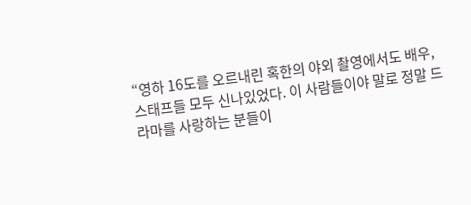“영하 16도를 오르내린 혹한의 야외 촬영에서도 배우, 스태프들 모두 신나있었다. 이 사람들이야 말로 정말 드라마를 사랑하는 분들이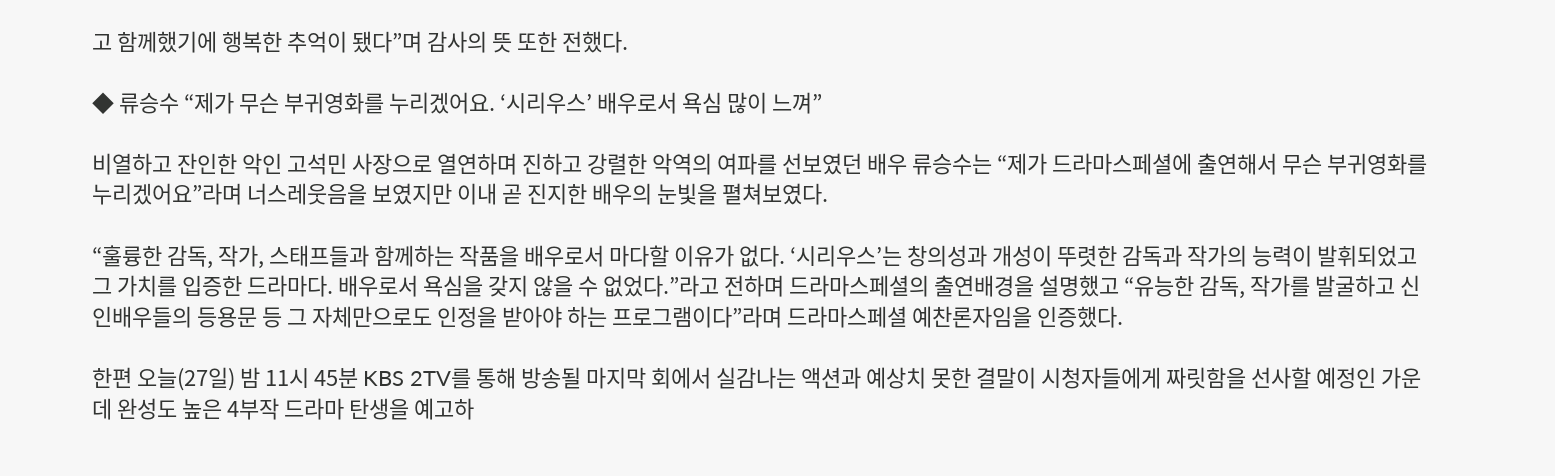고 함께했기에 행복한 추억이 됐다”며 감사의 뜻 또한 전했다.

◆ 류승수 “제가 무슨 부귀영화를 누리겠어요. ‘시리우스’ 배우로서 욕심 많이 느껴”

비열하고 잔인한 악인 고석민 사장으로 열연하며 진하고 강렬한 악역의 여파를 선보였던 배우 류승수는 “제가 드라마스페셜에 출연해서 무슨 부귀영화를 누리겠어요”라며 너스레웃음을 보였지만 이내 곧 진지한 배우의 눈빛을 펼쳐보였다.

“훌륭한 감독, 작가, 스태프들과 함께하는 작품을 배우로서 마다할 이유가 없다. ‘시리우스’는 창의성과 개성이 뚜렷한 감독과 작가의 능력이 발휘되었고 그 가치를 입증한 드라마다. 배우로서 욕심을 갖지 않을 수 없었다.”라고 전하며 드라마스페셜의 출연배경을 설명했고 “유능한 감독, 작가를 발굴하고 신인배우들의 등용문 등 그 자체만으로도 인정을 받아야 하는 프로그램이다”라며 드라마스페셜 예찬론자임을 인증했다.

한편 오늘(27일) 밤 11시 45분 KBS 2TV를 통해 방송될 마지막 회에서 실감나는 액션과 예상치 못한 결말이 시청자들에게 짜릿함을 선사할 예정인 가운데 완성도 높은 4부작 드라마 탄생을 예고하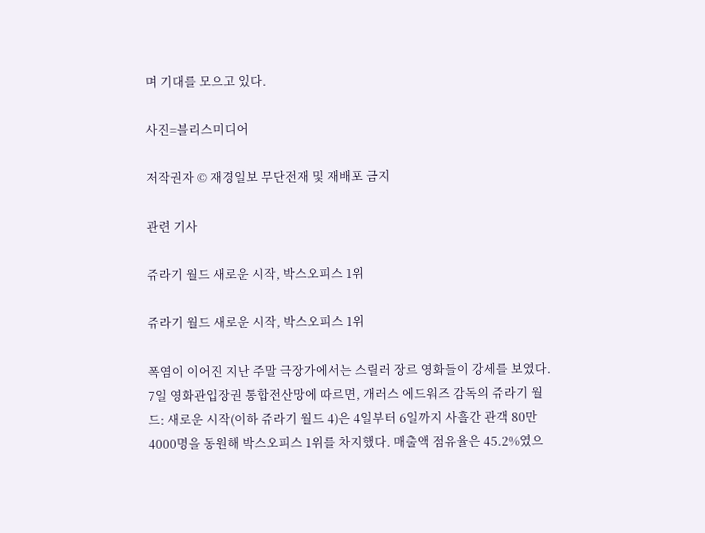며 기대를 모으고 있다.

사진=블리스미디어

저작권자 © 재경일보 무단전재 및 재배포 금지

관련 기사

쥬라기 월드 새로운 시작, 박스오피스 1위

쥬라기 월드 새로운 시작, 박스오피스 1위

폭염이 이어진 지난 주말 극장가에서는 스릴러 장르 영화들이 강세를 보였다. 7일 영화관입장권 통합전산망에 따르면, 개러스 에드워즈 감독의 쥬라기 월드: 새로운 시작(이하 쥬라기 월드 4)은 4일부터 6일까지 사흘간 관객 80만4000명을 동원해 박스오피스 1위를 차지했다. 매출액 점유율은 45.2%였으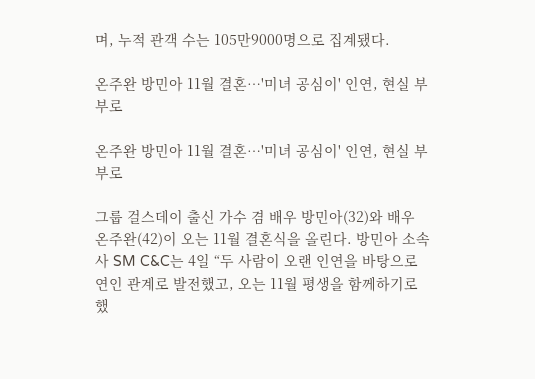며, 누적 관객 수는 105만9000명으로 집계됐다.

온주완 방민아 11월 결혼…'미녀 공심이' 인연, 현실 부부로

온주완 방민아 11월 결혼…'미녀 공심이' 인연, 현실 부부로

그룹 걸스데이 출신 가수 겸 배우 방민아(32)와 배우 온주완(42)이 오는 11월 결혼식을 올린다. 방민아 소속사 SM C&C는 4일 “두 사람이 오랜 인연을 바탕으로 연인 관계로 발전했고, 오는 11월 평생을 함께하기로 했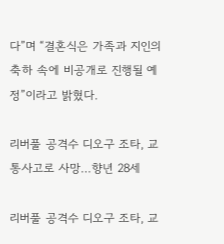다”며 “결혼식은 가족과 지인의 축하 속에 비공개로 진행될 예정”이라고 밝혔다.

리버풀 공격수 디오구 조타, 교통사고로 사망…향년 28세

리버풀 공격수 디오구 조타, 교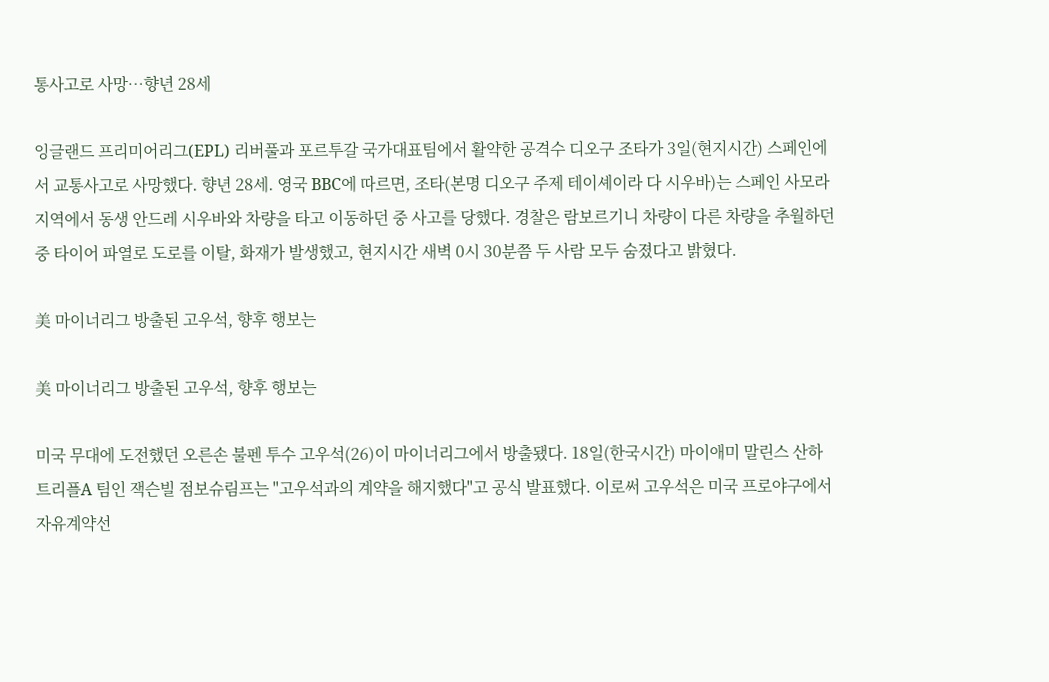통사고로 사망…향년 28세

잉글랜드 프리미어리그(EPL) 리버풀과 포르투갈 국가대표팀에서 활약한 공격수 디오구 조타가 3일(현지시간) 스페인에서 교통사고로 사망했다. 향년 28세. 영국 BBC에 따르면, 조타(본명 디오구 주제 테이셰이라 다 시우바)는 스페인 사모라 지역에서 동생 안드레 시우바와 차량을 타고 이동하던 중 사고를 당했다. 경찰은 람보르기니 차량이 다른 차량을 추월하던 중 타이어 파열로 도로를 이탈, 화재가 발생했고, 현지시간 새벽 0시 30분쯤 두 사람 모두 숨졌다고 밝혔다.

美 마이너리그 방출된 고우석, 향후 행보는

美 마이너리그 방출된 고우석, 향후 행보는

미국 무대에 도전했던 오른손 불펜 투수 고우석(26)이 마이너리그에서 방출됐다. 18일(한국시간) 마이애미 말린스 산하 트리플A 팀인 잭슨빌 점보슈림프는 "고우석과의 계약을 해지했다"고 공식 발표했다. 이로써 고우석은 미국 프로야구에서 자유계약선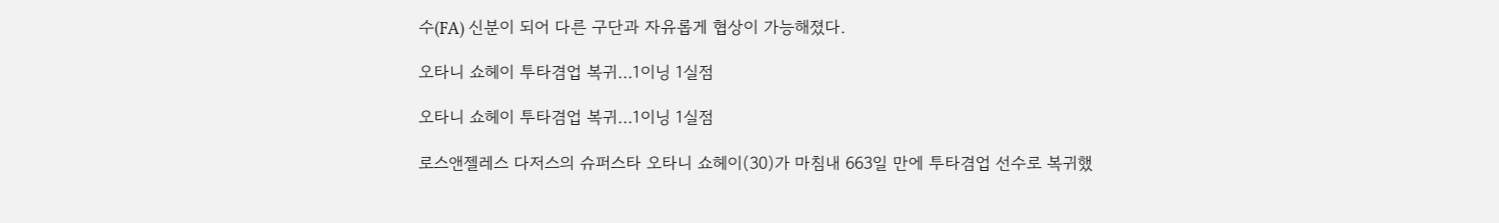수(FA) 신분이 되어 다른 구단과 자유롭게 협상이 가능해졌다.

오타니 쇼헤이 투타겸업 복귀…1이닝 1실점

오타니 쇼헤이 투타겸업 복귀…1이닝 1실점

로스앤젤레스 다저스의 슈퍼스타 오타니 쇼헤이(30)가 마침내 663일 만에 투타겸업 선수로 복귀했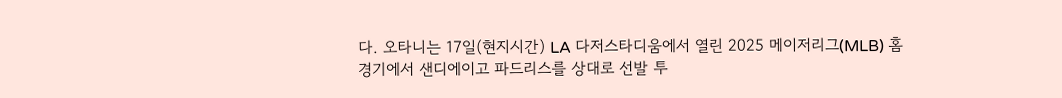다. 오타니는 17일(현지시간) LA 다저스타디움에서 열린 2025 메이저리그(MLB) 홈경기에서 샌디에이고 파드리스를 상대로 선발 투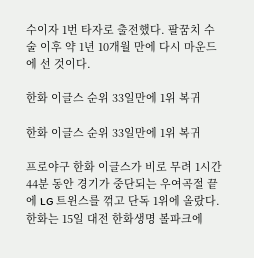수이자 1번 타자로 출전했다. 팔꿈치 수술 이후 약 1년 10개월 만에 다시 마운드에 선 것이다.

한화 이글스 순위 33일만에 1위 복귀

한화 이글스 순위 33일만에 1위 복귀

프로야구 한화 이글스가 비로 무려 1시간44분 동안 경기가 중단되는 우여곡절 끝에 LG 트윈스를 꺾고 단독 1위에 올랐다. 한화는 15일 대전 한화생명 볼파크에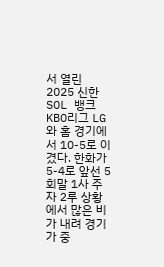서 열린 2025 신한 SOL 뱅크 KBO리그 LG와 홈 경기에서 10-5로 이겼다. 한화가 5-4로 앞선 5회말 1사 주자 2루 상황에서 많은 비가 내려 경기가 중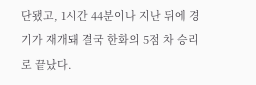단됐고, 1시간 44분이나 지난 뒤에 경기가 재개돼 결국 한화의 5점 차 승리로 끝났다.